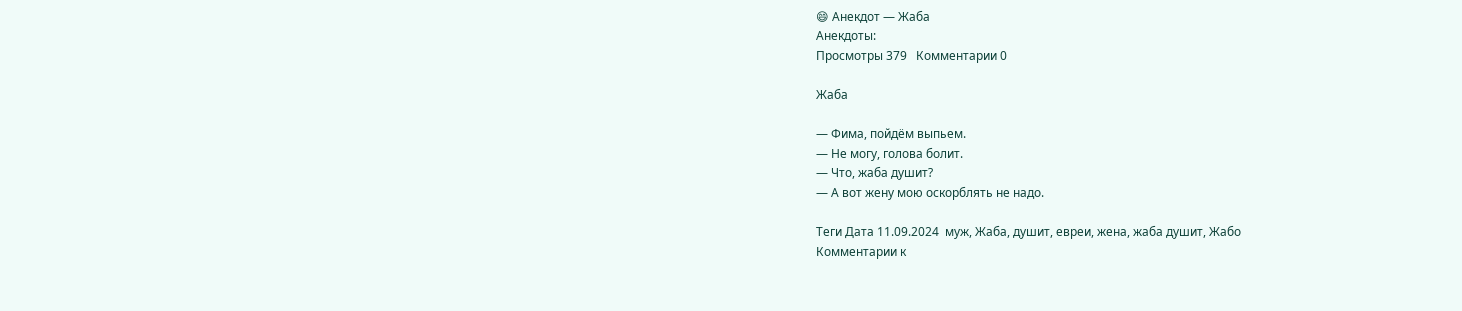😄 Анекдот — Жаба
Анекдоты:
Просмотры 379   Комментарии 0

Жаба

— Фима, пойдём выпьем.
— Не могу, голова болит.
— Что, жаба душит?
— А вот жену мою оскорблять не надо.

Теги Дата 11.09.2024  муж, Жаба, душит, евреи, жена, жаба душит, Жабо
Комментарии к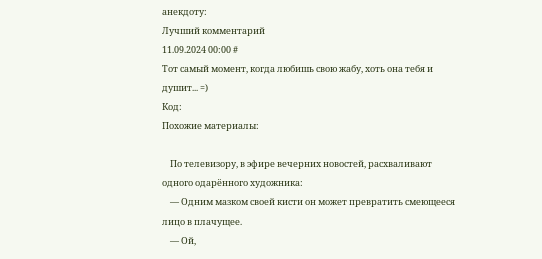анекдоту:
Лучший комментарий
11.09.2024 00:00 #
Тот самый момент, когда любишь свою жабу, хоть она тебя и душит... =)
Код:
Похожие материалы:

    По телевизору, в эфире вечерних новостей, расхваливают одного одарённого художника:
    — Одним мазком своей кисти он может превратить смеющееся лицо в плачущее.
    — Ой,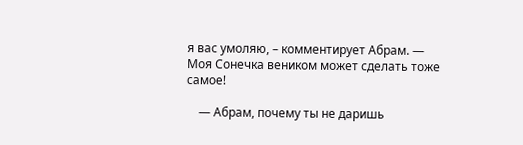я вас умоляю, – комментирует Абрам. — Моя Сонечка веником может сделать тоже самое!

    — Абрам, почему ты не даришь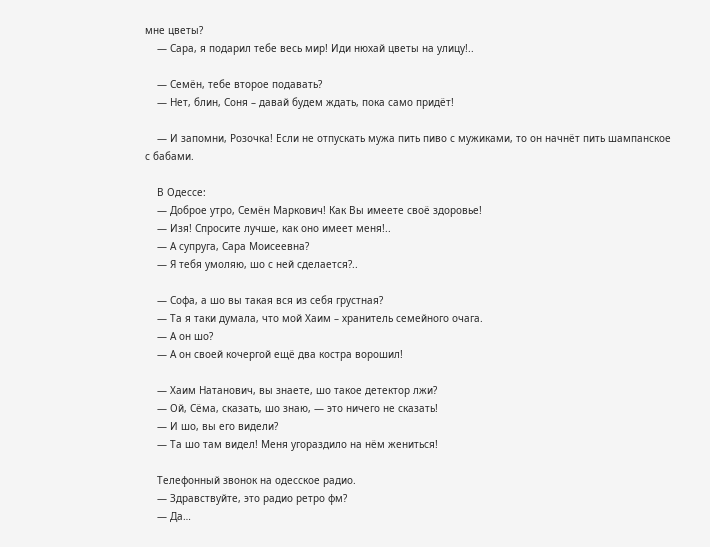мне цветы?
    — Сара, я подарил тебе весь мир! Иди нюхай цветы на улицу!..

    — Семён, тебе второе подавать?
    — Нет, блин, Соня – давай будем ждать, пока само придёт!

    — И запомни, Розочка! Если не отпускать мужа пить пиво с мужиками, то он начнёт пить шампанское с бабами.

    В Одессе:
    — Доброе утро, Семён Маркович! Как Вы имеете своё здоровье!
    — Изя! Спросите лучше, как оно имеет меня!..
    — А супруга, Сара Моисеевна?
    — Я тебя умоляю, шо с ней сделается?..

    — Софа, а шо вы такая вся из себя грустная?
    — Та я таки думала, что мой Хаим – хранитель семейного очага.
    — А он шо?
    — А он своей кочергой ещё два костра ворошил!

    — Хаим Натанович, вы знаете, шо такое детектор лжи?
    — Ой, Сёма, сказать, шо знаю, — это ничего не сказать!
    — И шо, вы его видели?
    — Та шо там видел! Меня угораздило на нём жениться!

    Телефонный звонок на одесское радио.
    — Здравствуйте, это радио ретро фм?
    — Да…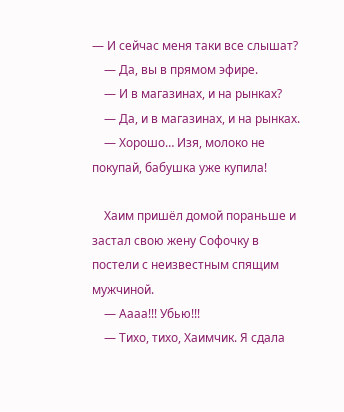— И сейчас меня таки все слышат?
    — Да, вы в прямом эфире.
    — И в магазинах, и на рынках?
    — Да, и в магазинах, и на рынках.
    — Хорошо… Изя, молоко не покупай, бабушка уже купила!

    Хаим пришёл домой пораньше и застал свою жену Софочку в постели с неизвестным спящим мужчиной.
    — Аааа!!! Убью!!!
    — Тихо, тихо, Хаимчик. Я сдала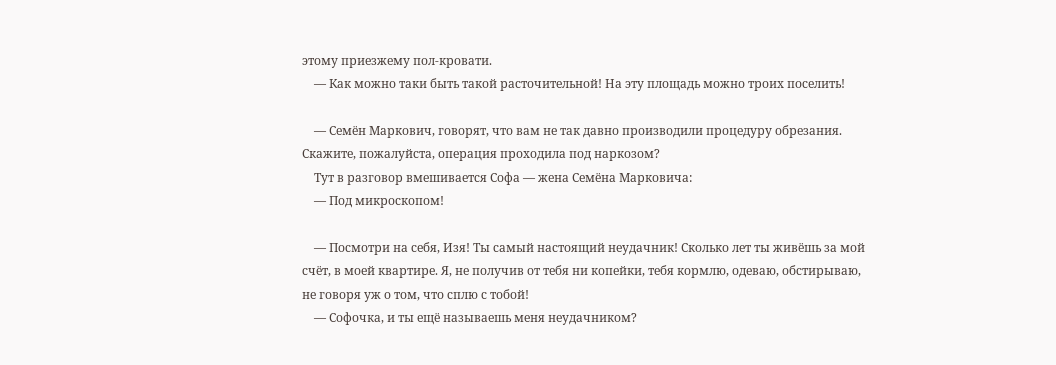этому приезжему пол-кровати.
    — Как можно таки быть такой расточительной! На эту площадь можно троих поселить!

    — Семён Маркович, говорят, что вам не так давно производили процедуру обрезания. Скажите, пожалуйста, операция проходила под наркозом?
    Тут в разговор вмешивается Софа — жена Семёна Марковича:
    — Под микроскопом!

    — Посмотри на себя, Изя! Ты самый настоящий неудачник! Сколько лет ты живёшь за мой счёт, в моей квартире. Я, не получив от тебя ни копейки, тебя кормлю, одеваю, обстирываю, не говоря уж о том, что сплю с тобой!
    — Софочка, и ты ещё называешь меня неудачником?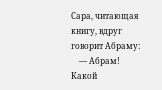Сара, читающая книгу, вдруг говорит Абраму:
    — Абрам! Какой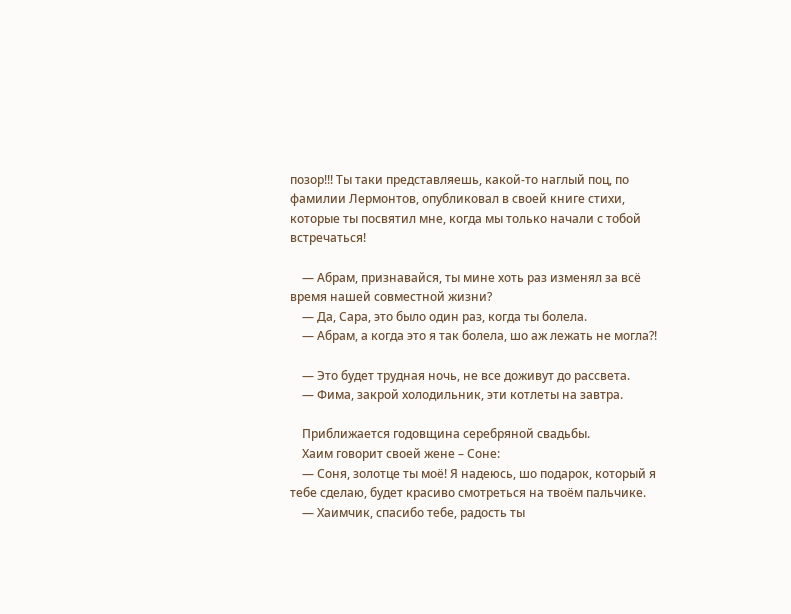позор!!! Ты таки представляешь, какой-то наглый поц, по фамилии Лермонтов, опубликовал в своей книге стихи, которые ты посвятил мне, когда мы только начали с тобой встречаться!

    — Абрам, признавайся, ты мине хоть раз изменял за всё время нашей совместной жизни?
    — Да, Сара, это было один раз, когда ты болела.
    — Абрам, а когда это я так болела, шо аж лежать не могла?!

    — Это будет трудная ночь, не все доживут до рассвета.
    — Фима, закрой холодильник, эти котлеты на завтра.

    Приближается годовщина серебряной свадьбы.
    Хаим говорит своей жене – Соне:
    — Соня, золотце ты моё! Я надеюсь, шо подарок, который я тебе сделаю, будет красиво смотреться на твоём пальчике.
    — Хаимчик, спасибо тебе, радость ты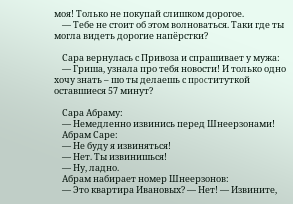моя! Только не покупай слишком дорогое.
    — Тебе не стоит об этом волноваться. Таки где ты могла видеть дорогие напёрстки?

    Сара вернулась с Привоза и спрашивает у мужа:
    — Гриша, узнала про тебя новости! И только одно хочу знать – шо ты делаешь с пpocтитуткой оставшиеся 57 минут?

    Сара Абраму:
    — Немедленно извинись перед Шнеерзонами!
    Абрам Саре:
    — Не буду я извиняться!
    — Нет. Ты извинишься!
    — Ну, ладно.
    Абрам набирает номер Шнеерзонов:
    — Это квартира Ивановых? — Нет! — Извините,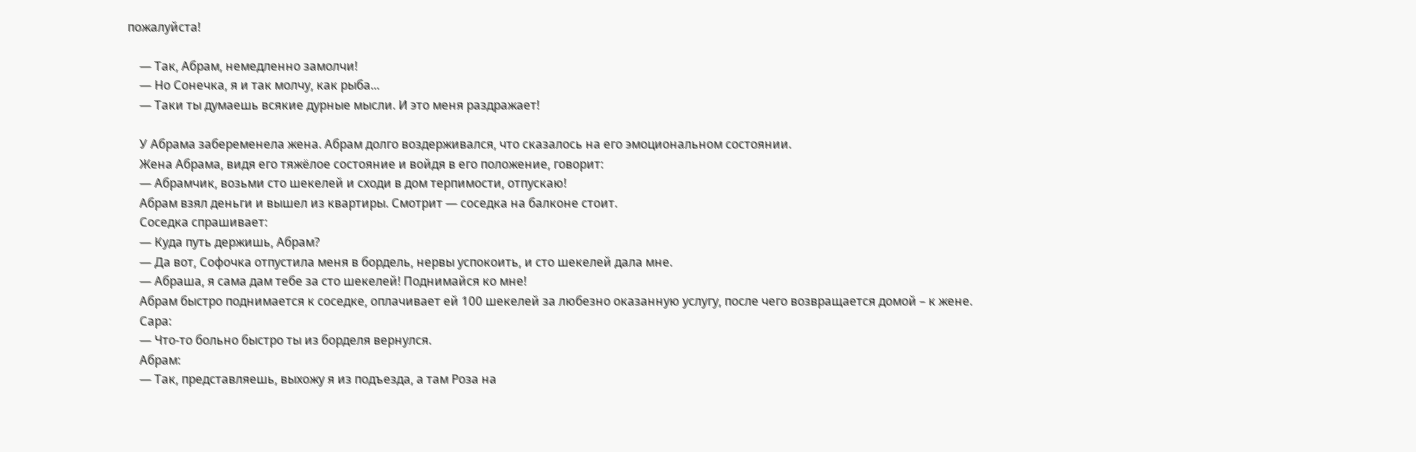пожалуйста!

    — Так, Абрам, немедленно замолчи!
    — Но Сонечка, я и так молчу, как рыба...
    — Таки ты думаешь всякие дурные мысли. И это меня раздражает!

    У Абрама забеременела жена. Абрам долго воздерживался, что сказалось на его эмоциональном состоянии.
    Жена Абрама, видя его тяжёлое состояние и войдя в его положение, говорит:
    — Абрамчик, возьми сто шекелей и сходи в дом терпимости, отпускаю!
    Абрам взял деньги и вышел из квартиры. Смотрит — соседка на балконе стоит.
    Соседка спрашивает:
    — Куда путь держишь, Абрам?
    — Да вот, Софочка отпустила меня в бордель, нервы успокоить, и сто шекелей дала мне.
    — Абраша, я сама дам тебе за сто шекелей! Поднимайся ко мне!
    Абрам быстро поднимается к соседке, оплачивает ей 100 шекелей за любезно оказанную услугу, после чего возвращается домой – к жене.
    Сара:
    — Что-то больно быстро ты из борделя вернулся.
    Абрам:
    — Так, представляешь, выхожу я из подъезда, а там Роза на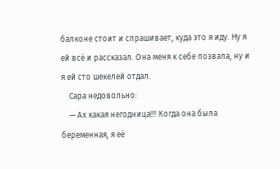балконе стоит и спрашивает, куда это я иду. Ну я ей всё и рассказал. Она меня к себе позвала, ну и я ей сто шекелей отдал.
    Сара недовольно:
    — Ах какая негодница!!! Когда она была беременная, я её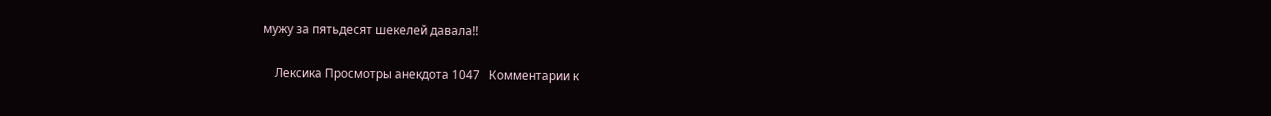мужу за пятьдесят шекелей давала!!

    Лексика Просмотры анекдота 1047   Комментарии к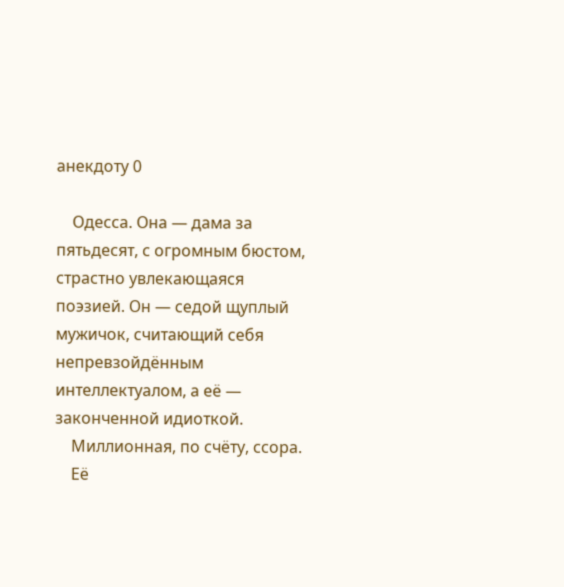анекдоту 0

    Одесса. Она — дама за пятьдесят, с огромным бюстом, страстно увлекающаяся поэзией. Он — седой щуплый мужичок, считающий себя непревзойдённым интеллектуалом, а её — законченной идиоткой.
    Миллионная, по счёту, ссора.
    Её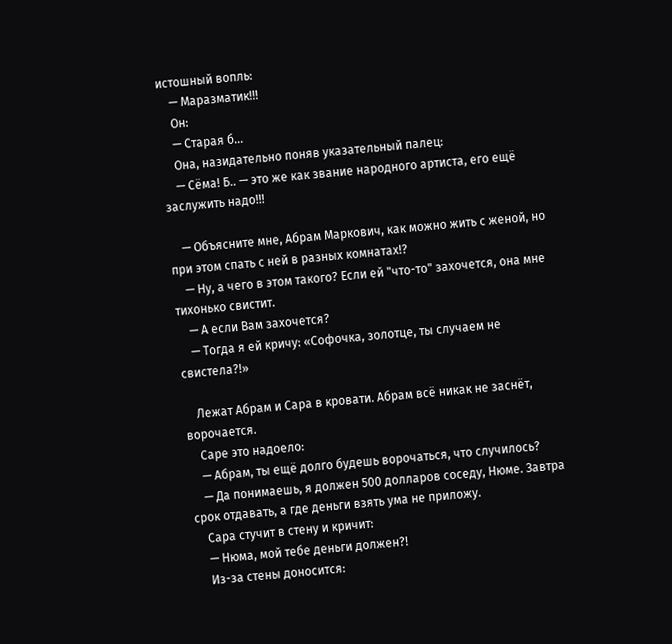истошный вопль:
    — Маразматик!!!
    Он:
    — Старая б...
    Она, назидательно поняв указательный палец:
    — Сёма! Б.. — это же как звание народного артиста, его ещё заслужить надо!!!

    — Объясните мне, Абрам Маркович, как можно жить с женой, но при этом спать с ней в разных комнатах!?
    — Ну, а чего в этом такого? Если ей "что-то" захочется, она мне тихонько свистит.
    — А если Вам захочется?
    — Тогда я ей кричу: «Софочка, золотце, ты случаем не свистела?!»

    Лежат Абрам и Сара в кровати. Абрам всё никак не заснёт, ворочается.
    Саре это надоело:
    — Абрам, ты ещё долго будешь ворочаться, что случилось?
    — Да понимаешь, я должен 500 долларов соседу, Нюме. Завтра срок отдавать, а где деньги взять ума не приложу.
    Сара стучит в стену и кричит:
    — Нюма, мой тебе деньги должен?!
    Из-за стены доносится: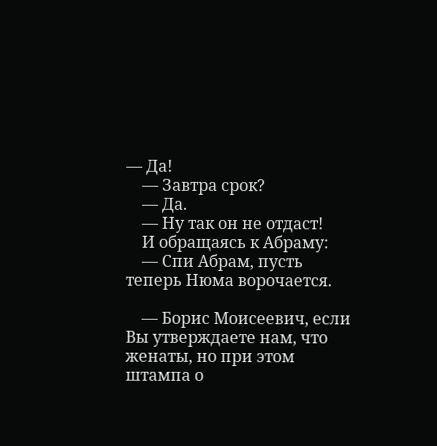— Да!
    — Завтра срок?
    — Да.
    — Ну так он не отдаст!
    И обращаясь к Абраму:
    — Спи Абрам, пусть теперь Нюма ворочается.

    — Борис Моисеевич, если Вы утверждаете нам, что женаты, но при этом штампа о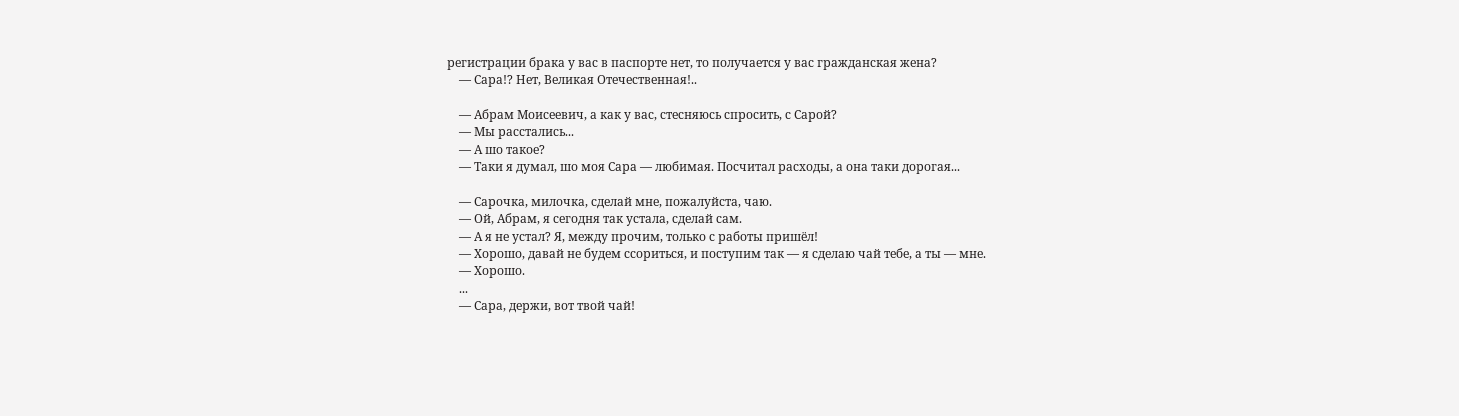регистрации брака у вас в паспорте нет, то получается у вас гражданская жена?
    — Сара!? Нет, Великая Отечественная!..

    — Абрам Моисеевич, а как у вас, стесняюсь спросить, с Сарой?
    — Мы расстались...
    — А шо такое?
    — Таки я думал, шо моя Сара — любимая. Посчитал расходы, а она таки дорогая...

    — Сарочка, милочка, сделай мне, пожалуйста, чаю.
    — Ой, Абрам, я сегодня так устала, сделай сам.
    — А я не устал? Я, между прочим, только с работы пришёл!
    — Хорошо, давай не будем ссориться, и поступим так — я сделаю чай тебе, а ты — мне.
    — Хорошо.
    ...
    — Сара, держи, вот твой чай!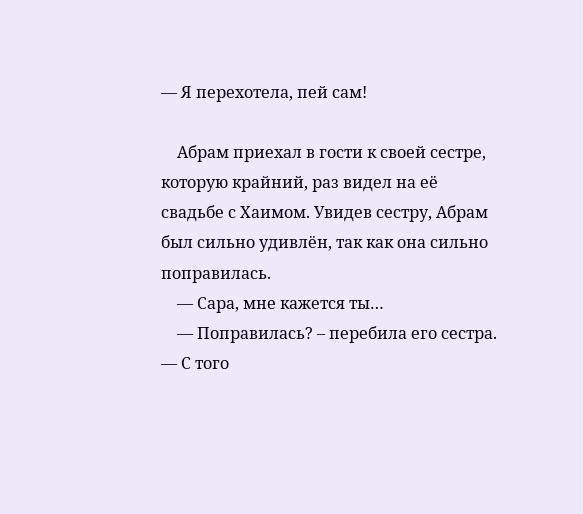— Я перехотела, пей сам!

    Абрам приехал в гости к своей сестре, которую крайний, раз видел на её свадьбе с Хаимом. Увидев сестру, Абрам был сильно удивлён, так как она сильно поправилась.
    — Сара, мне кажется ты…
    — Поправилась? – перебила его сестра. — С того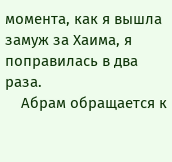момента, как я вышла замуж за Хаима, я поправилась в два раза.
    Абрам обращается к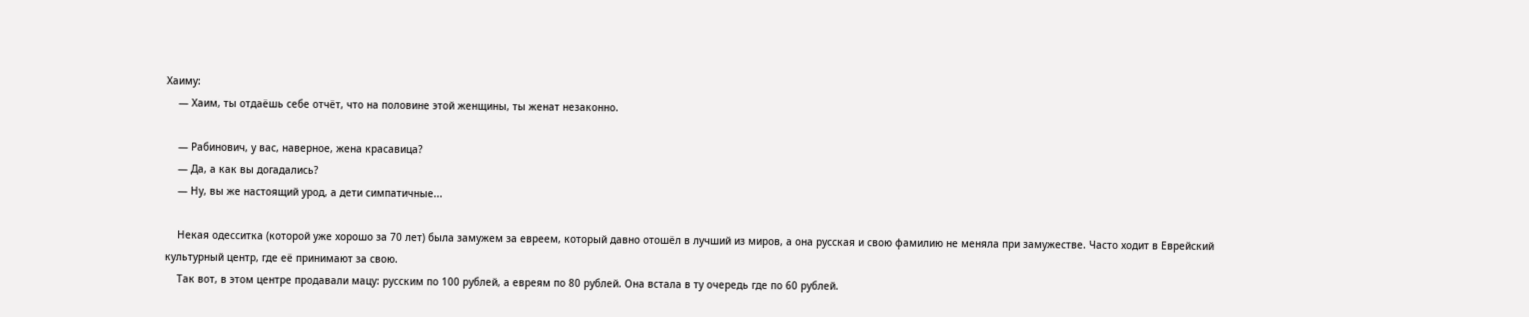Хаиму:
    — Хаим, ты отдаёшь себе отчёт, что на половине этой женщины, ты женат незаконно.

    — Рабинович, у вас, наверное, жена красавица?
    — Да, а как вы догадались?
    — Ну, вы же настоящий урод, а дети симпатичные...

    Некая одесситка (которой уже хорошо за 70 лет) была замужем за евреем, который давно отошёл в лучший из миров, а она русская и свою фамилию не меняла при замужестве. Часто ходит в Еврейский культурный центр, где её принимают за свою.
    Так вот, в этом центре продавали мацу: русским по 100 рублей, а евреям по 80 рублей. Она встала в ту очередь где по 60 рублей.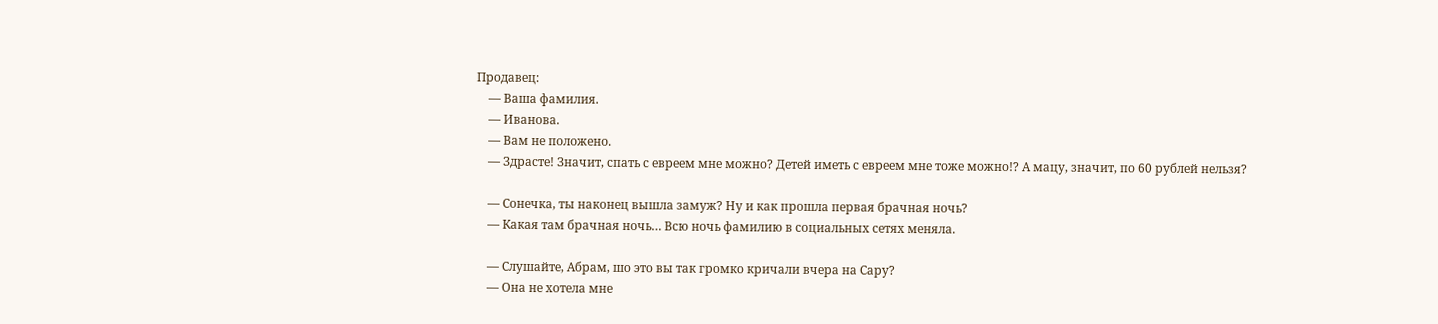Продавец:
    — Ваша фамилия.
    — Иванова.
    — Вам не положено.
    — Здрасте! Значит, спать с евреем мне можно? Детей иметь с евреем мне тоже можно!? А мацу, значит, по 60 рублей нельзя?

    — Сонечка, ты наконец вышла замуж? Ну и как прошла первая брачная ночь?
    — Какая там брачная ночь… Всю ночь фамилию в социальных сетях меняла.

    — Слушайте, Абрам, шо это вы так громко кричали вчера на Сару?
    — Она не хотела мне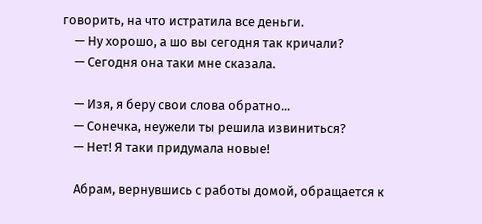говорить, на что истратила все деньги.
    — Ну хорошо, а шо вы сегодня так кричали?
    — Сегодня она таки мне сказала.

    — Изя, я беру свои слова обратно...
    — Сонечка, неужели ты решила извиниться?
    — Нет! Я таки придумала новые!

    Абрам, вернувшись с работы домой, обращается к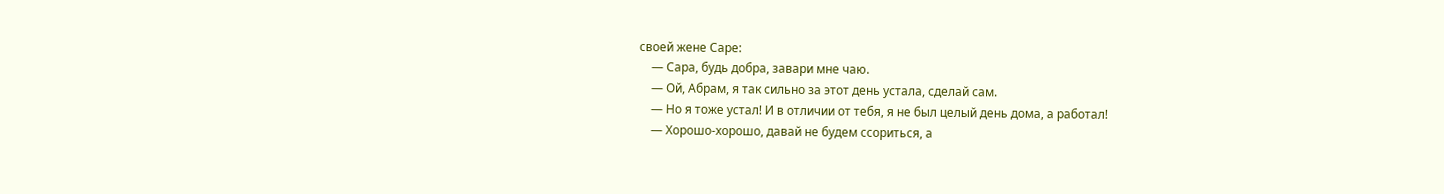своей жене Саре:
    — Сара, будь добра, завари мне чаю.
    — Ой, Абрам, я так сильно за этот день устала, сделай сам.
    — Но я тоже устал! И в отличии от тебя, я не был целый день дома, а работал!
    — Хорошо-хорошо, давай не будем ссориться, а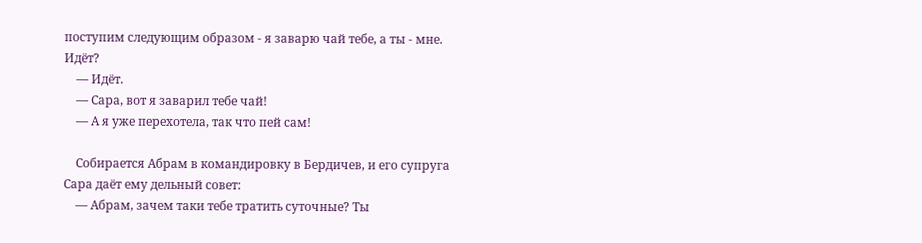поступим следующим образом - я заварю чай тебе, а ты - мне. Идёт?
    — Идёт.
    — Сара, вот я заварил тебе чай!
    — А я уже перехотела, так что пей сам!

    Собирается Абрам в командировку в Бердичев, и его супруга Сара даёт ему дельный совет:
    — Абрам, зачем таки тебе тратить суточные? Ты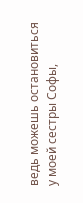ведь можешь остановиться у моей сестры Софы,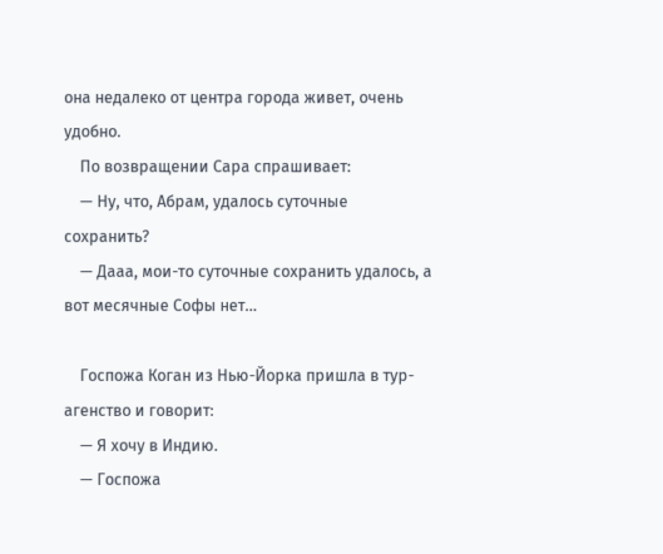она недалеко от центра города живет, очень удобно.
    По возвращении Сара спрашивает:
    — Ну, что, Абрам, удалось суточные сохранить?
    — Дааа, мои-то суточные сохранить удалось, а вот месячные Софы нет...

    Госпожа Коган из Нью-Йорка пришла в тур-агенство и говорит:
    — Я хочу в Индию.
    — Госпожа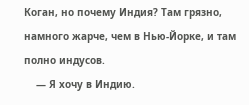Коган, но почему Индия? Там грязно, намного жарче, чем в Нью-Йорке, и там полно индусов.
    — Я хочу в Индию.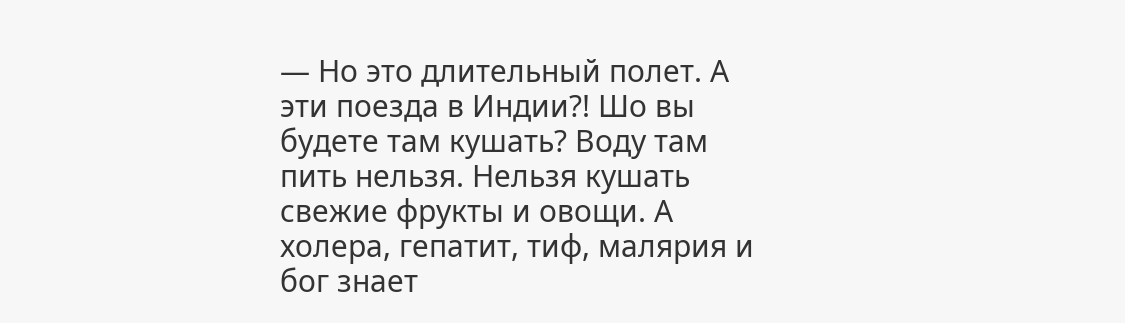— Но это длительный полет. А эти поезда в Индии?! Шо вы будете там кушать? Воду там пить нельзя. Нельзя кушать свежие фрукты и овощи. А холера, гепатит, тиф, малярия и бог знает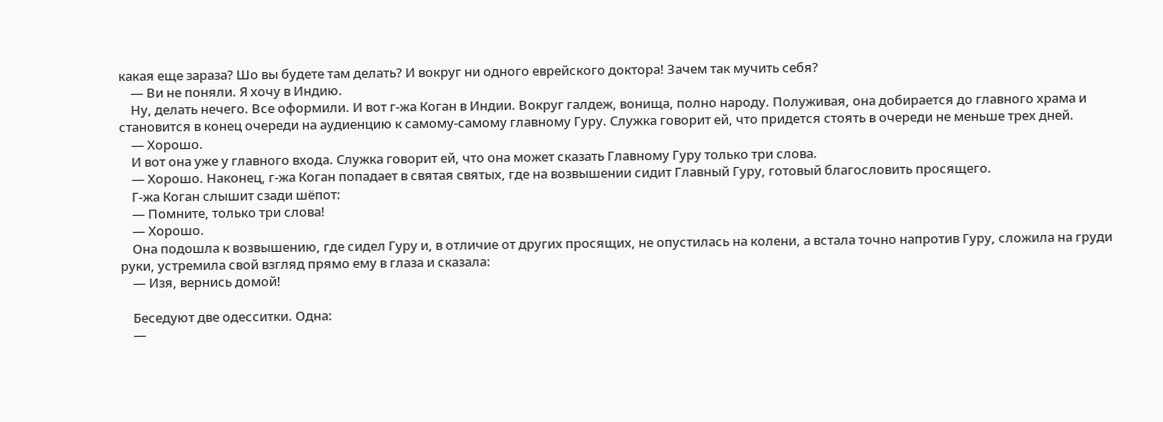какая еще зараза? Шо вы будете там делать? И вокруг ни одного еврейского доктора! Зачем так мучить себя?
    — Ви не поняли. Я хочу в Индию.
    Ну, делать нечего. Все оформили. И вот г-жа Коган в Индии. Вокруг галдеж, вонища, полно народу. Полуживая, она добирается до главного храма и становится в конец очереди на аудиенцию к самому-самому главному Гуру. Служка говорит ей, что придется стоять в очереди не меньше трех дней.
    — Хорошо.
    И вот она уже у главного входа. Служка говорит ей, что она может сказать Главному Гуру только три слова.
    — Хорошо. Наконец, г-жа Коган попадает в святая святых, где на возвышении сидит Главный Гуру, готовый благословить просящего.
    Г-жа Коган слышит сзади шёпот:
    — Помните, только три слова!
    — Хорошо.
    Она подошла к возвышению, где сидел Гуру и, в отличие от других просящих, не опустилась на колени, а встала точно напротив Гуру, сложила на груди руки, устремила свой взгляд прямо ему в глаза и сказала:
    — Изя, вернись домой!

    Беседуют две одесситки. Одна:
    —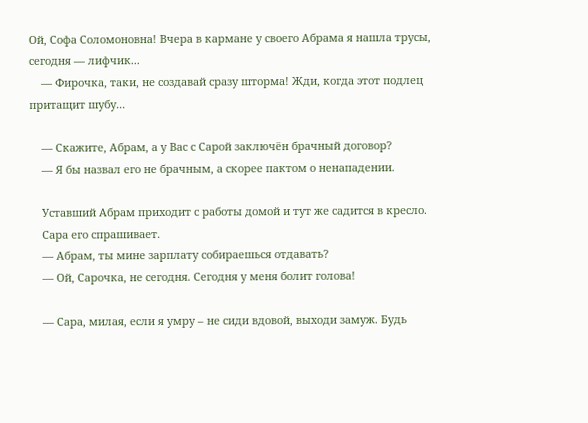Ой, Софа Соломоновна! Вчера в кармане у своего Абрама я нашла трусы, сегодня — лифчик...
    — Фирочка, таки, не создавай сразу шторма! Жди, когда этот подлец притащит шубу...

    — Скажите, Абрам, а у Вас с Сарой заключён брачный договор?
    — Я бы назвал его не брачным, а скорее пактом о ненападении.

    Уставший Абрам приходит с работы домой и тут же садится в кресло.
    Сара его спрашивает.
    — Абрам, ты мине зарплату собираешься отдавать?
    — Ой, Сарочка, не сегодня. Сегодня у меня болит голова!

    — Сара, милая, если я умру – не сиди вдовой, выходи замуж. Будь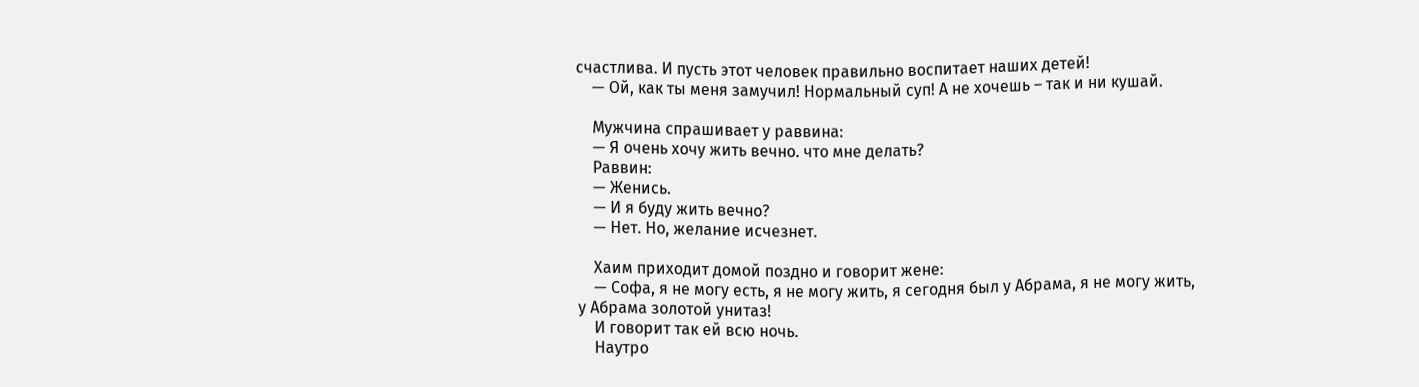счастлива. И пусть этот человек правильно воспитает наших детей!
    — Ой, как ты меня замучил! Нормальный суп! А не хочешь – так и ни кушай.

    Мужчина спрашивает у раввина:
    — Я очень хочу жить вечно. что мне делать?
    Раввин:
    — Женись.
    — И я буду жить вечно?
    — Нет. Но, желание исчезнет.

    Хаим приходит домой поздно и говорит жене:
    — Софа, я не могу есть, я не могу жить, я сегодня был у Абрама, я не могу жить, у Абрама золотой унитаз!
    И говорит так ей всю ночь.
    Наутро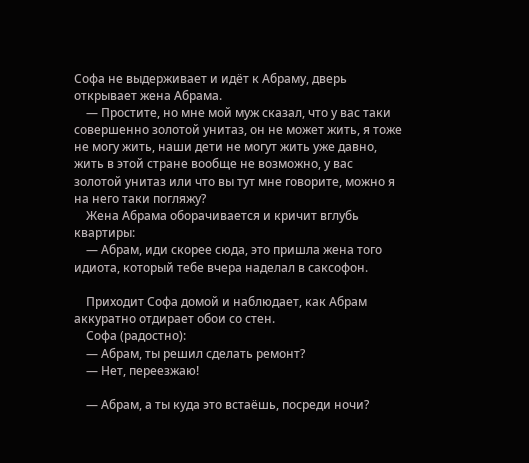Софа не выдерживает и идёт к Абраму, дверь открывает жена Абрама.
    — Простите, но мне мой муж сказал, что у вас таки совершенно золотой унитаз, он не может жить, я тоже не могу жить, наши дети не могут жить уже давно, жить в этой стране вообще не возможно, у вас золотой унитаз или что вы тут мне говорите, можно я на него таки погляжу?
    Жена Абрама оборачивается и кричит вглубь квартиры:
    — Абрам, иди скорее сюда, это пришла жена того идиота, который тебе вчера наделал в саксофон.

    Приходит Софа домой и наблюдает, как Абрам аккуратно отдирает обои со стен.
    Софа (радостно):
    — Абрам, ты решил сделать ремонт?
    — Нет, переезжаю!

    — Абрам, а ты куда это встаёшь, посреди ночи?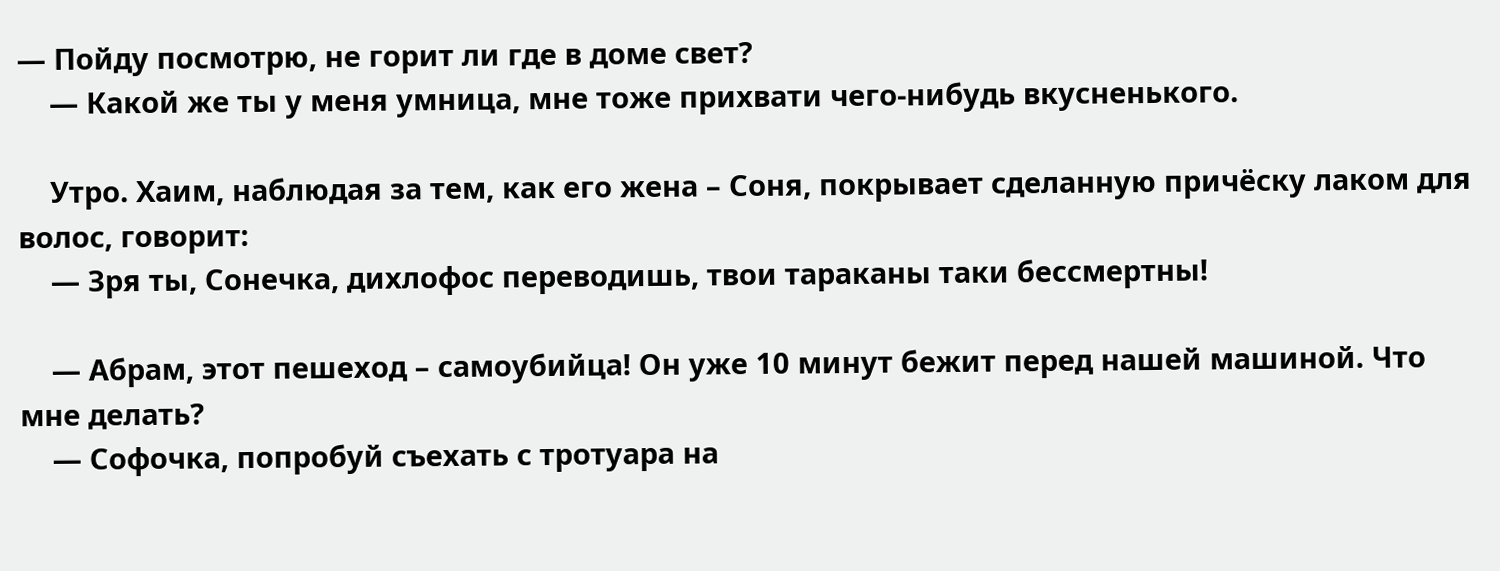— Пойду посмотрю, не горит ли где в доме свет?
    — Какой же ты у меня умница, мне тоже прихвати чего-нибудь вкусненького.

    Утро. Хаим, наблюдая за тем, как его жена – Соня, покрывает сделанную причёску лаком для волос, говорит:
    — Зря ты, Сонечка, дихлофос переводишь, твои тараканы таки бессмертны!

    — Абрам, этот пешеход – самоубийца! Он уже 10 минут бежит перед нашей машиной. Что мне делать?
    — Софочка, попробуй съехать с тротуара на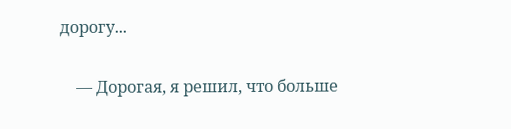дорогу...

    — Дорогая, я решил, что больше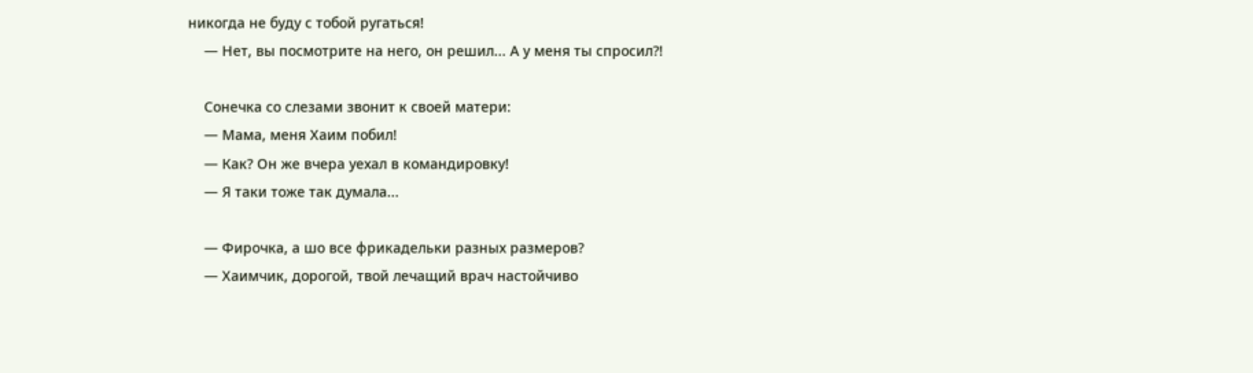никогда не буду с тобой ругаться!
    — Нет, вы посмотрите на него, он решил... А у меня ты спросил?!

    Сонечка со слезами звонит к своей матери:
    — Мама, меня Хаим побил!
    — Как? Он же вчера уехал в командировку!
    — Я таки тоже так думала...

    — Фирочка, а шо все фрикадельки разных размеров?
    — Хаимчик, дорогой, твой лечащий врач настойчиво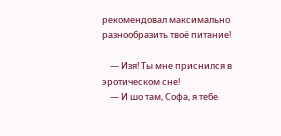рекомендовал максимально разнообразить твоё питание!

    — Изя! Ты мне приснился в эротическом сне!
    — И шо там, Софа, я тебе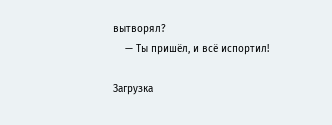вытворял?
    — Ты пришёл, и всё испортил!

Загрузка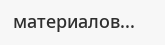материалов...